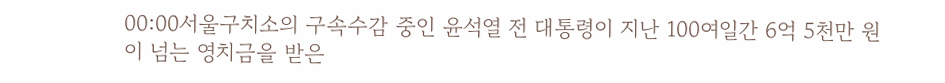00:00서울구치소의 구속수감 중인 윤석열 전 대통령이 지난 100여일간 6억 5천만 원이 넘는 영치금을 받은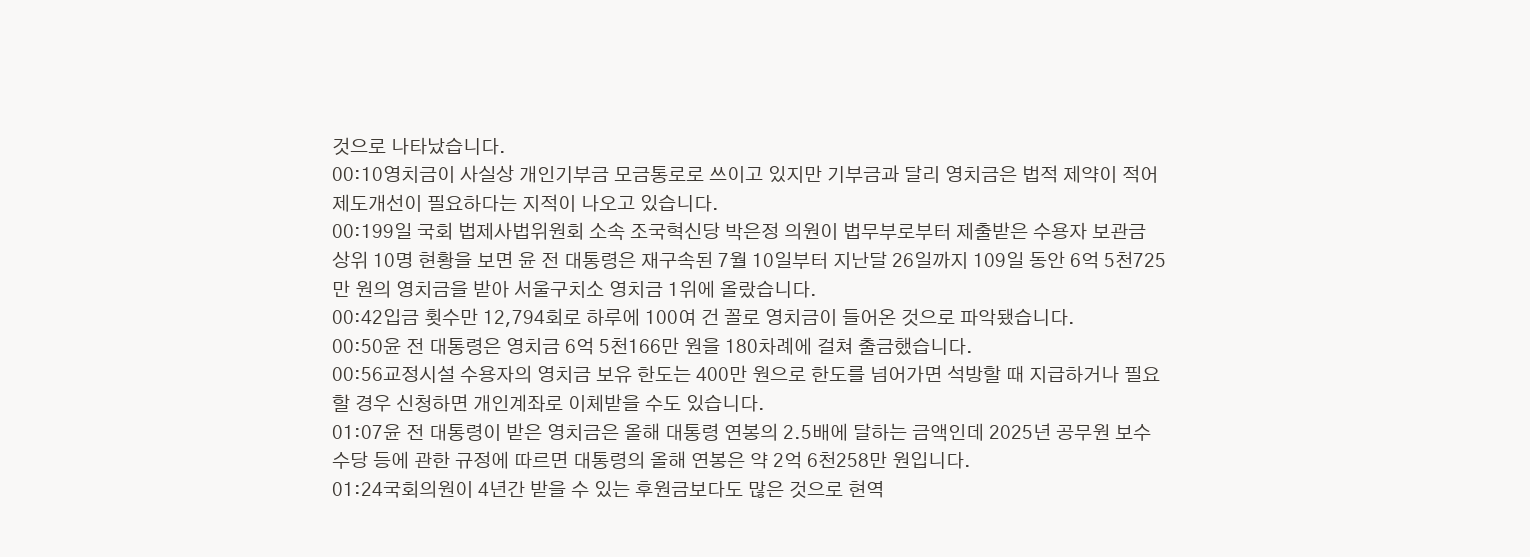것으로 나타났습니다.
00:10영치금이 사실상 개인기부금 모금통로로 쓰이고 있지만 기부금과 달리 영치금은 법적 제약이 적어 제도개선이 필요하다는 지적이 나오고 있습니다.
00:199일 국회 법제사법위원회 소속 조국혁신당 박은정 의원이 법무부로부터 제출받은 수용자 보관금 상위 10명 현황을 보면 윤 전 대통령은 재구속된 7월 10일부터 지난달 26일까지 109일 동안 6억 5천725만 원의 영치금을 받아 서울구치소 영치금 1위에 올랐습니다.
00:42입금 횟수만 12,794회로 하루에 100여 건 꼴로 영치금이 들어온 것으로 파악됐습니다.
00:50윤 전 대통령은 영치금 6억 5천166만 원을 180차례에 걸쳐 출금했습니다.
00:56교정시설 수용자의 영치금 보유 한도는 400만 원으로 한도를 넘어가면 석방할 때 지급하거나 필요할 경우 신청하면 개인계좌로 이체받을 수도 있습니다.
01:07윤 전 대통령이 받은 영치금은 올해 대통령 연봉의 2.5배에 달하는 금액인데 2025년 공무원 보수수당 등에 관한 규정에 따르면 대통령의 올해 연봉은 약 2억 6천258만 원입니다.
01:24국회의원이 4년간 받을 수 있는 후원금보다도 많은 것으로 현역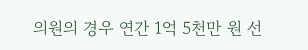의원의 경우 연간 1억 5천만 원 선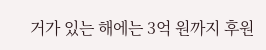거가 있는 해에는 3억 원까지 후원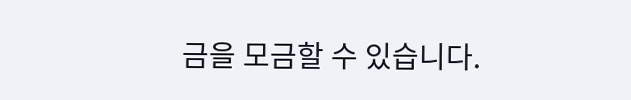금을 모금할 수 있습니다.